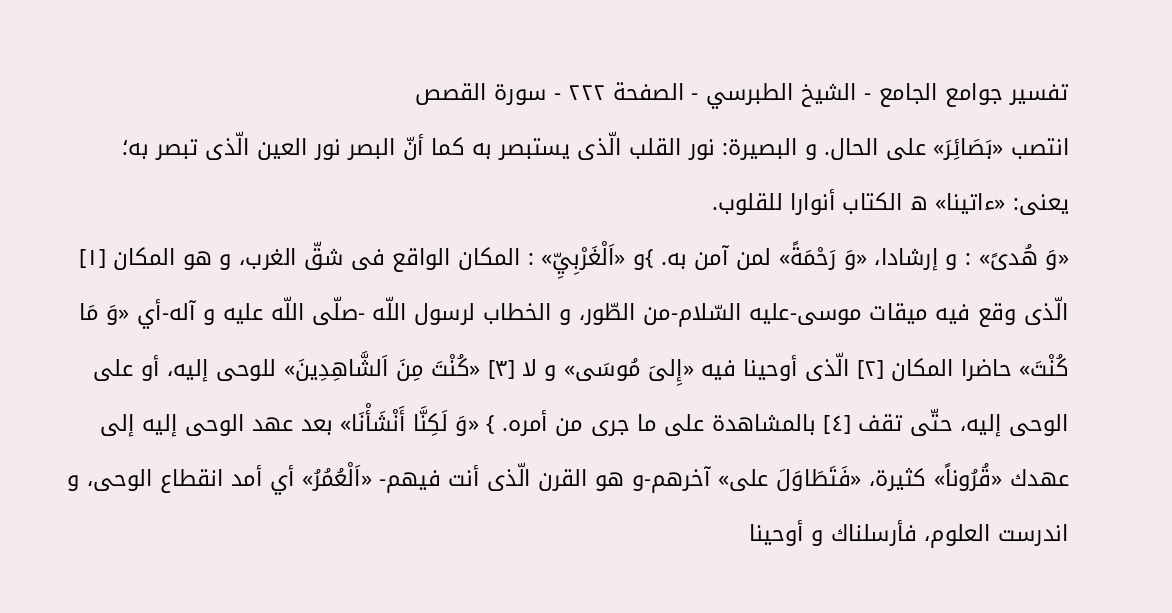تفسير جوامع الجامع - الشيخ الطبرسي - الصفحة ٢٢٢ - سورة القصص
انتصب «بَصَائِرَ» على الحال. و البصيرة: نور القلب الّذى يستبصر به كما أنّ البصر نور العين الّذى تبصر به؛ يعنى: «ءاتينا» ه الكتاب أنوارا للقلوب.
«وَ هُدىً» : و إرشادا، «وَ رَحْمَةً» لمن آمن به. }و «اَلْغَرْبِيِّ» : المكان الواقع فى شقّ الغرب، و هو المكان [١] الّذى وقع فيه ميقات موسى-عليه السّلام-من الطّور، و الخطاب لرسول اللّه -صلّى اللّه عليه و آله-أي «وَ مَا كُنْتَ» حاضرا المكان [٢] الّذى أوحينا فيه «إِلىَ مُوسَى» و لا [٣] «كُنْتَ مِنَ اَلشَّاهِدِينَ» للوحى إليه، أو على الوحى إليه، حتّى تقف [٤] بالمشاهدة على ما جرى من أمره. } «وَ لَكِنَّا أَنْشَأْنَا» بعد عهد الوحى إليه إلى عهدك «قُرُوناً» كثيرة، «فَتَطَاوَلَ على» آخرهم-و هو القرن الّذى أنت فيهم- «اَلْعُمُرُ» أي أمد انقطاع الوحى، و اندرست العلوم، فأرسلناك و أوحينا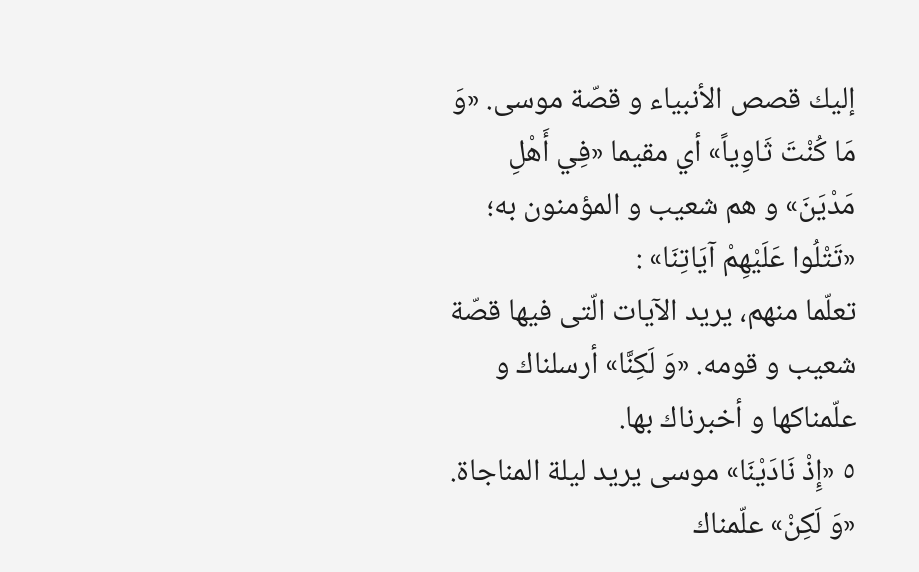إليك قصص الأنبياء و قصّة موسى. «وَ مَا كُنْتَ ثَاوِياً» أي مقيما «فِي أَهْلِ مَدْيَنَ» و هم شعيب و المؤمنون به؛ «تَتْلُوا عَلَيْهِمْ آيَاتِنَا» :
تعلّما منهم، يريد الآيات الّتى فيها قصّة شعيب و قومه. «وَ لَكِنَّا» أرسلناك و علّمناكها و أخبرناك بها.
٥ «إِذْ نَادَيْنَا» موسى يريد ليلة المناجاة. «وَ لَكِنْ» علّمناك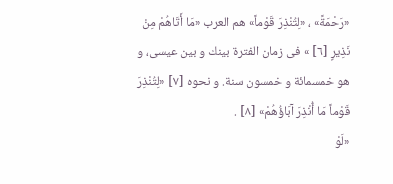«رَحْمَةً» ، «لِتُنْذِرَ قَوْماً» هم العرب «مَا أَتَاهُمْ مِنْ نَذِيرٍ [٦] » فى زمان الفترة بينك و بين عيسى، و هو خمسمائة و خمسون سنة. و نحوه [٧] «لِتُنْذِرَ قَوْماً مَا أُنْذِرَ آبَاؤُهُمْ» [٨] .
«لَوْ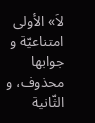لاَ» الأولى امتناعيّة و جوابها محذوف، و الثّانية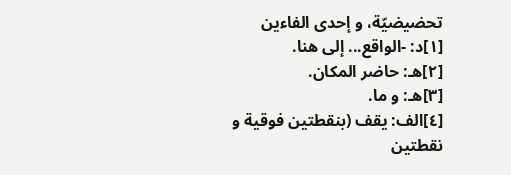تحضيضيّة، و إحدى الفاءين
[١]د: -الواقع... إلى هنا.
[٢]هـ: حاضر المكان.
[٣]هـ: و ما.
[٤]الف: يقف (بنقطتين فوقية و نقطتين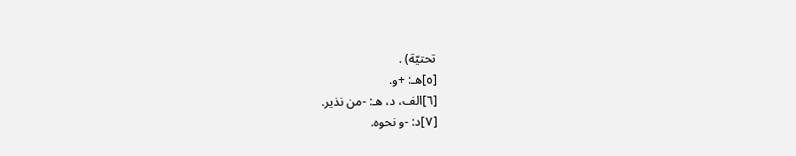تحتيّة) .
[٥]هـ: +و.
[٦]الف، د، هـ: -من نذير.
[٧]د: -و نحوه.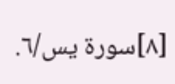[٨]سورة يس/٦.